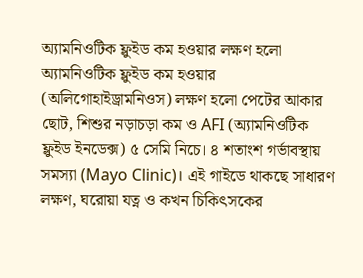অ্যামনিওটিক ফ্লুইড কম হওয়ার লক্ষণ হলো অ্যামনিওটিক ফ্লুইড কম হওয়ার (অলিগোহাইড্রামনিওস) লক্ষণ হলো পেটের আকার ছোট, শিশুর নড়াচড়া কম ও AFI (অ্যামনিওটিক ফ্লুইড ইনডেক্স) ৫ সেমি নিচে। ৪ শতাংশ গর্ভাবস্থায় সমস্যা (Mayo Clinic)। এই গাইডে থাকছে সাধারণ লক্ষণ, ঘরোয়া যত্ন ও কখন চিকিৎসকের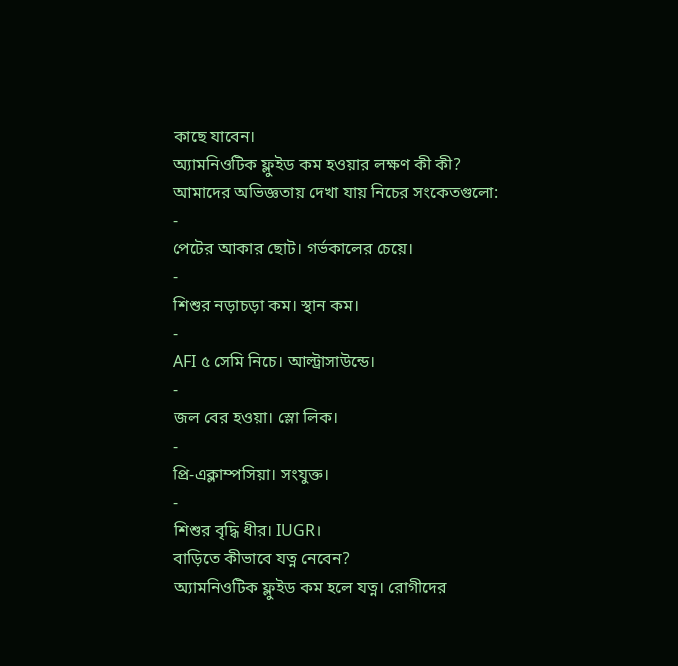কাছে যাবেন।
অ্যামনিওটিক ফ্লুইড কম হওয়ার লক্ষণ কী কী?
আমাদের অভিজ্ঞতায় দেখা যায় নিচের সংকেতগুলো:
-
পেটের আকার ছোট। গর্ভকালের চেয়ে।
-
শিশুর নড়াচড়া কম। স্থান কম।
-
AFI ৫ সেমি নিচে। আল্ট্রাসাউন্ডে।
-
জল বের হওয়া। স্লো লিক।
-
প্রি-এক্লাম্পসিয়া। সংযুক্ত।
-
শিশুর বৃদ্ধি ধীর। IUGR।
বাড়িতে কীভাবে যত্ন নেবেন?
অ্যামনিওটিক ফ্লুইড কম হলে যত্ন। রোগীদের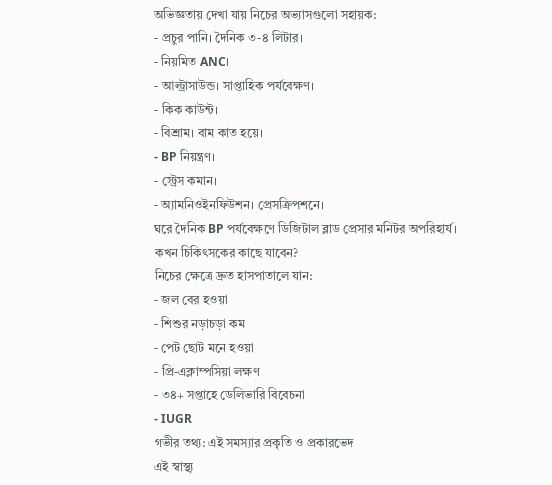অভিজ্ঞতায় দেখা যায় নিচের অভ্যাসগুলো সহায়ক:
- প্রচুর পানি। দৈনিক ৩-৪ লিটার।
- নিয়মিত ANC।
- আল্ট্রাসাউন্ড। সাপ্তাহিক পর্যবেক্ষণ।
- কিক কাউন্ট।
- বিশ্রাম। বাম কাত হয়ে।
- BP নিয়ন্ত্রণ।
- স্ট্রেস কমান।
- অ্যামনিওইনফিউশন। প্রেসক্রিপশনে।
ঘরে দৈনিক BP পর্যবেক্ষণে ডিজিটাল ব্লাড প্রেসার মনিটর অপরিহার্য।
কখন চিকিৎসকের কাছে যাবেন?
নিচের ক্ষেত্রে দ্রুত হাসপাতালে যান:
- জল বের হওয়া
- শিশুর নড়াচড়া কম
- পেট ছোট মনে হওয়া
- প্রি-এক্লাম্পসিয়া লক্ষণ
- ৩৪+ সপ্তাহে ডেলিভারি বিবেচনা
- IUGR
গভীর তথ্য: এই সমস্যার প্রকৃতি ও প্রকারভেদ
এই স্বাস্থ্য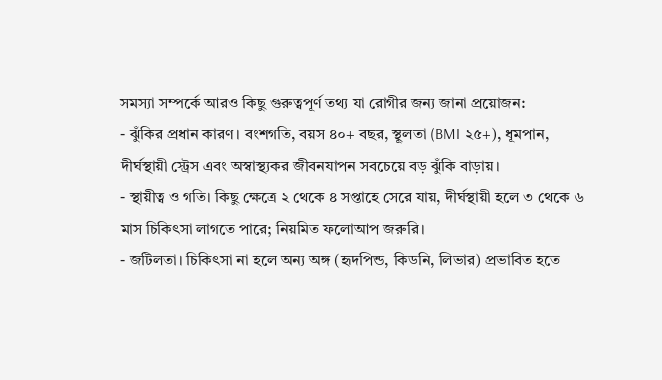সমস্যা সম্পর্কে আরও কিছু গুরুত্বপূর্ণ তথ্য যা রোগীর জন্য জানা প্রয়োজন:
- ঝুঁকির প্রধান কারণ। বংশগতি, বয়স ৪০+ বছর, স্থূলতা (BMI ২৫+), ধূমপান, দীর্ঘস্থায়ী স্ট্রেস এবং অস্বাস্থ্যকর জীবনযাপন সবচেয়ে বড় ঝুঁকি বাড়ায়।
- স্থায়ীত্ব ও গতি। কিছু ক্ষেত্রে ২ থেকে ৪ সপ্তাহে সেরে যায়, দীর্ঘস্থায়ী হলে ৩ থেকে ৬ মাস চিকিৎসা লাগতে পারে; নিয়মিত ফলোআপ জরুরি।
- জটিলতা। চিকিৎসা না হলে অন্য অঙ্গ (হৃদপিন্ড, কিডনি, লিভার) প্রভাবিত হতে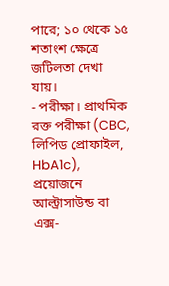পারে; ১০ থেকে ১৫ শতাংশ ক্ষেত্রে জটিলতা দেখা যায়।
- পরীক্ষা। প্রাথমিক রক্ত পরীক্ষা (CBC, লিপিড প্রোফাইল, HbA1c), প্রয়োজনে আল্ট্রাসাউন্ড বা এক্স-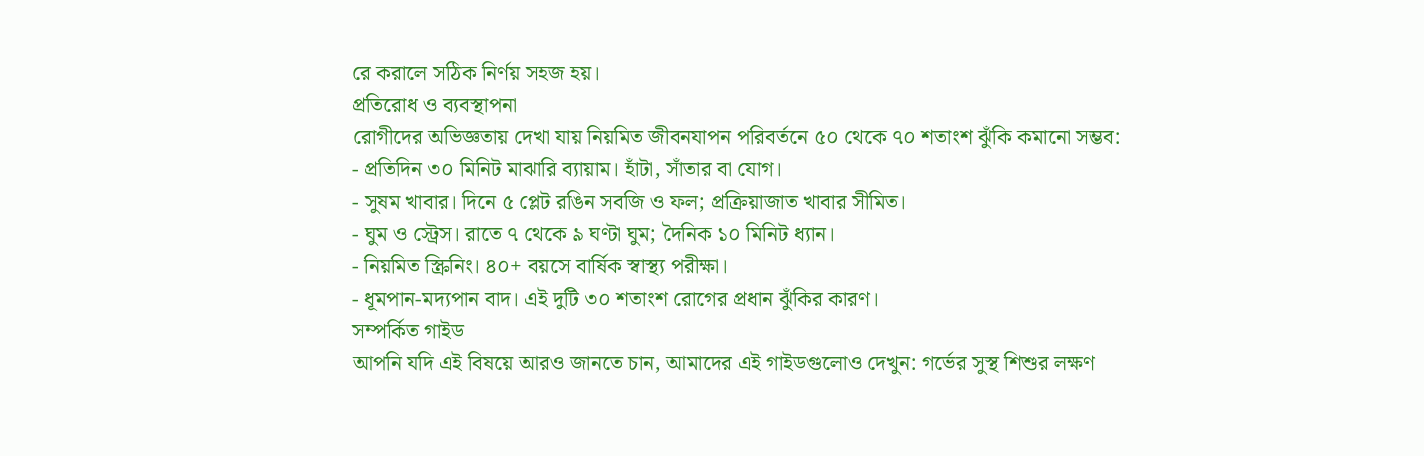রে করালে সঠিক নির্ণয় সহজ হয়।
প্রতিরোধ ও ব্যবস্থাপনা
রোগীদের অভিজ্ঞতায় দেখা যায় নিয়মিত জীবনযাপন পরিবর্তনে ৫০ থেকে ৭০ শতাংশ ঝুঁকি কমানো সম্ভব:
- প্রতিদিন ৩০ মিনিট মাঝারি ব্যায়াম। হাঁটা, সাঁতার বা যোগ।
- সুষম খাবার। দিনে ৫ প্লেট রঙিন সবজি ও ফল; প্রক্রিয়াজাত খাবার সীমিত।
- ঘুম ও স্ট্রেস। রাতে ৭ থেকে ৯ ঘণ্টা ঘুম; দৈনিক ১০ মিনিট ধ্যান।
- নিয়মিত স্ক্রিনিং। ৪০+ বয়সে বার্ষিক স্বাস্থ্য পরীক্ষা।
- ধূমপান-মদ্যপান বাদ। এই দুটি ৩০ শতাংশ রোগের প্রধান ঝুঁকির কারণ।
সম্পর্কিত গাইড
আপনি যদি এই বিষয়ে আরও জানতে চান, আমাদের এই গাইডগুলোও দেখুন: গর্ভের সুস্থ শিশুর লক্ষণ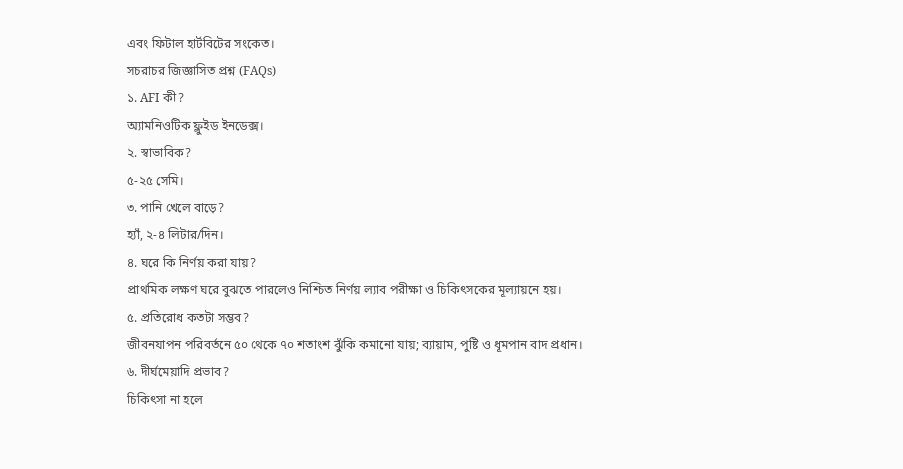এবং ফিটাল হার্টবিটের সংকেত।
সচরাচর জিজ্ঞাসিত প্রশ্ন (FAQs)
১. AFI কী?
অ্যামনিওটিক ফ্লুইড ইনডেক্স।
২. স্বাভাবিক?
৫-২৫ সেমি।
৩. পানি খেলে বাড়ে?
হ্যাঁ, ২-৪ লিটার/দিন।
৪. ঘরে কি নির্ণয় করা যায়?
প্রাথমিক লক্ষণ ঘরে বুঝতে পারলেও নিশ্চিত নির্ণয় ল্যাব পরীক্ষা ও চিকিৎসকের মূল্যায়নে হয়।
৫. প্রতিরোধ কতটা সম্ভব?
জীবনযাপন পরিবর্তনে ৫০ থেকে ৭০ শতাংশ ঝুঁকি কমানো যায়; ব্যায়াম, পুষ্টি ও ধূমপান বাদ প্রধান।
৬. দীর্ঘমেয়াদি প্রভাব?
চিকিৎসা না হলে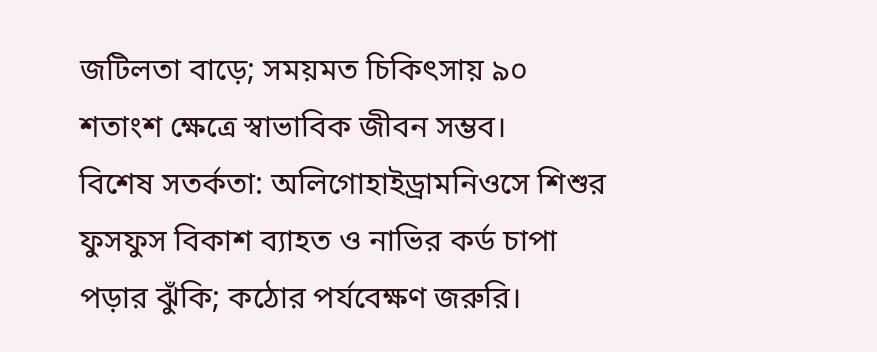জটিলতা বাড়ে; সময়মত চিকিৎসায় ৯০ শতাংশ ক্ষেত্রে স্বাভাবিক জীবন সম্ভব।
বিশেষ সতর্কতা: অলিগোহাইড্রামনিওসে শিশুর ফুসফুস বিকাশ ব্যাহত ও নাভির কর্ড চাপা পড়ার ঝুঁকি; কঠোর পর্যবেক্ষণ জরুরি।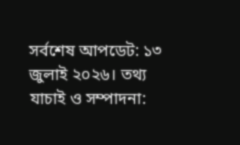সর্বশেষ আপডেট: ১৩ জুলাই ২০২৬। তথ্য যাচাই ও সম্পাদনা: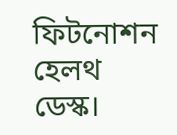ফিটনোশন হেলথ ডেস্ক।